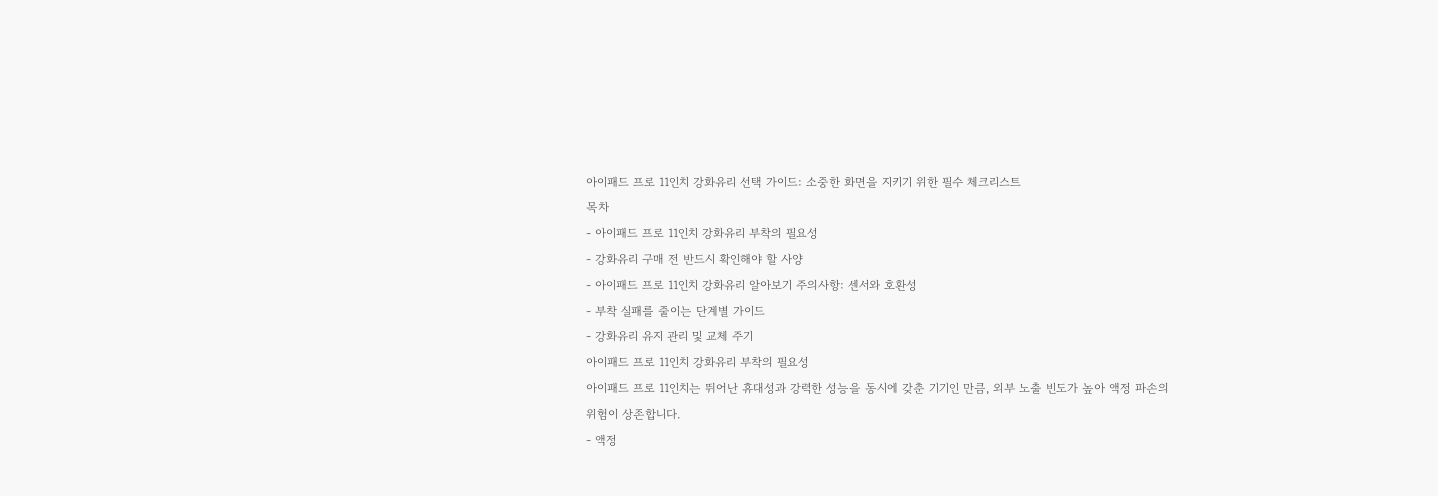아이패드 프로 11인치 강화유리 선택 가이드: 소중한 화면을 지키기 위한 필수 체크리스트
목차
- 아이패드 프로 11인치 강화유리 부착의 필요성
- 강화유리 구매 전 반드시 확인해야 할 사양
- 아이패드 프로 11인치 강화유리 알아보기 주의사항: 센서와 호환성
- 부착 실패를 줄이는 단계별 가이드
- 강화유리 유지 관리 및 교체 주기
아이패드 프로 11인치 강화유리 부착의 필요성
아이패드 프로 11인치는 뛰어난 휴대성과 강력한 성능을 동시에 갖춘 기기인 만큼, 외부 노출 빈도가 높아 액정 파손의 위험이 상존합니다.
- 액정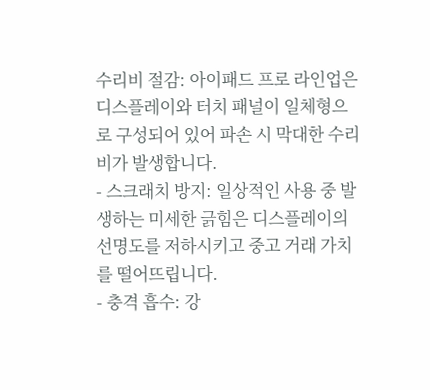수리비 절감: 아이패드 프로 라인업은 디스플레이와 터치 패널이 일체형으로 구성되어 있어 파손 시 막대한 수리비가 발생합니다.
- 스크래치 방지: 일상적인 사용 중 발생하는 미세한 긁힘은 디스플레이의 선명도를 저하시키고 중고 거래 가치를 떨어뜨립니다.
- 충격 흡수: 강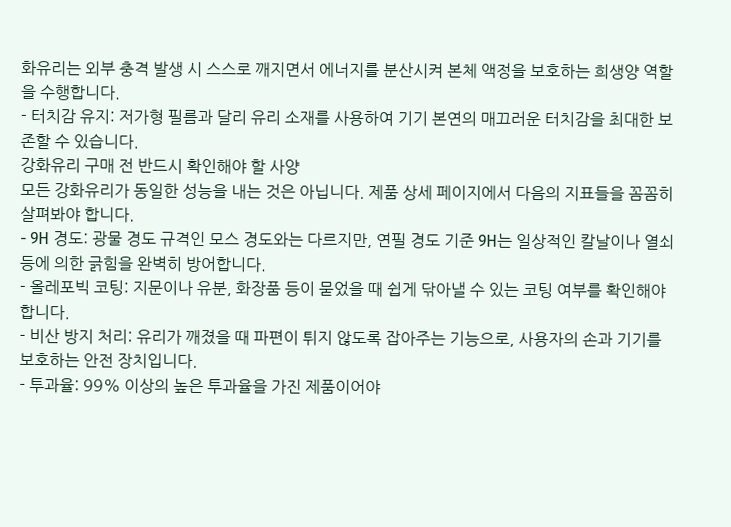화유리는 외부 충격 발생 시 스스로 깨지면서 에너지를 분산시켜 본체 액정을 보호하는 희생양 역할을 수행합니다.
- 터치감 유지: 저가형 필름과 달리 유리 소재를 사용하여 기기 본연의 매끄러운 터치감을 최대한 보존할 수 있습니다.
강화유리 구매 전 반드시 확인해야 할 사양
모든 강화유리가 동일한 성능을 내는 것은 아닙니다. 제품 상세 페이지에서 다음의 지표들을 꼼꼼히 살펴봐야 합니다.
- 9H 경도: 광물 경도 규격인 모스 경도와는 다르지만, 연필 경도 기준 9H는 일상적인 칼날이나 열쇠 등에 의한 긁힘을 완벽히 방어합니다.
- 올레포빅 코팅: 지문이나 유분, 화장품 등이 묻었을 때 쉽게 닦아낼 수 있는 코팅 여부를 확인해야 합니다.
- 비산 방지 처리: 유리가 깨졌을 때 파편이 튀지 않도록 잡아주는 기능으로, 사용자의 손과 기기를 보호하는 안전 장치입니다.
- 투과율: 99% 이상의 높은 투과율을 가진 제품이어야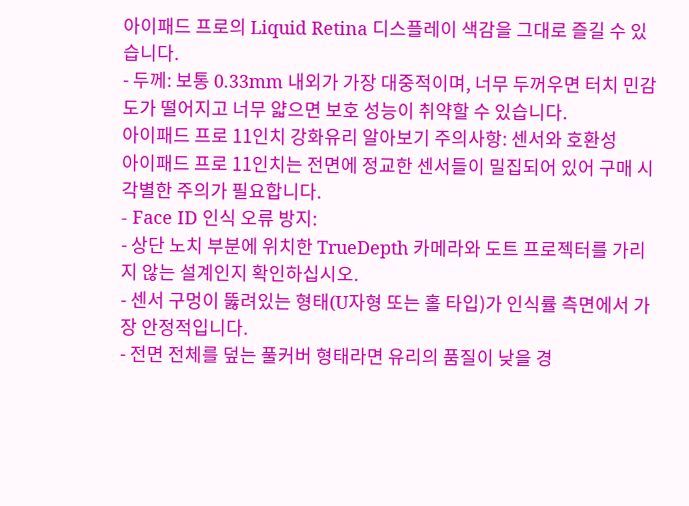아이패드 프로의 Liquid Retina 디스플레이 색감을 그대로 즐길 수 있습니다.
- 두께: 보통 0.33mm 내외가 가장 대중적이며, 너무 두꺼우면 터치 민감도가 떨어지고 너무 얇으면 보호 성능이 취약할 수 있습니다.
아이패드 프로 11인치 강화유리 알아보기 주의사항: 센서와 호환성
아이패드 프로 11인치는 전면에 정교한 센서들이 밀집되어 있어 구매 시 각별한 주의가 필요합니다.
- Face ID 인식 오류 방지:
- 상단 노치 부분에 위치한 TrueDepth 카메라와 도트 프로젝터를 가리지 않는 설계인지 확인하십시오.
- 센서 구멍이 뚫려있는 형태(U자형 또는 홀 타입)가 인식률 측면에서 가장 안정적입니다.
- 전면 전체를 덮는 풀커버 형태라면 유리의 품질이 낮을 경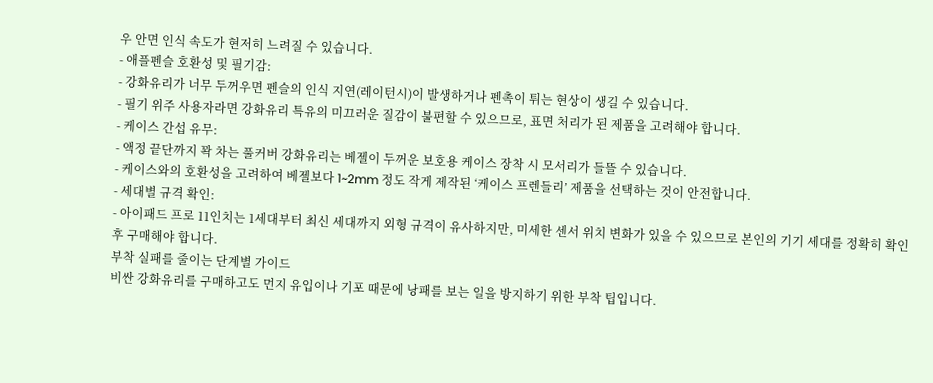우 안면 인식 속도가 현저히 느려질 수 있습니다.
- 애플펜슬 호환성 및 필기감:
- 강화유리가 너무 두꺼우면 펜슬의 인식 지연(레이턴시)이 발생하거나 펜촉이 튀는 현상이 생길 수 있습니다.
- 필기 위주 사용자라면 강화유리 특유의 미끄러운 질감이 불편할 수 있으므로, 표면 처리가 된 제품을 고려해야 합니다.
- 케이스 간섭 유무:
- 액정 끝단까지 꽉 차는 풀커버 강화유리는 베젤이 두꺼운 보호용 케이스 장착 시 모서리가 들뜰 수 있습니다.
- 케이스와의 호환성을 고려하여 베젤보다 1~2mm 정도 작게 제작된 ‘케이스 프렌들리’ 제품을 선택하는 것이 안전합니다.
- 세대별 규격 확인:
- 아이패드 프로 11인치는 1세대부터 최신 세대까지 외형 규격이 유사하지만, 미세한 센서 위치 변화가 있을 수 있으므로 본인의 기기 세대를 정확히 확인 후 구매해야 합니다.
부착 실패를 줄이는 단계별 가이드
비싼 강화유리를 구매하고도 먼지 유입이나 기포 때문에 낭패를 보는 일을 방지하기 위한 부착 팁입니다.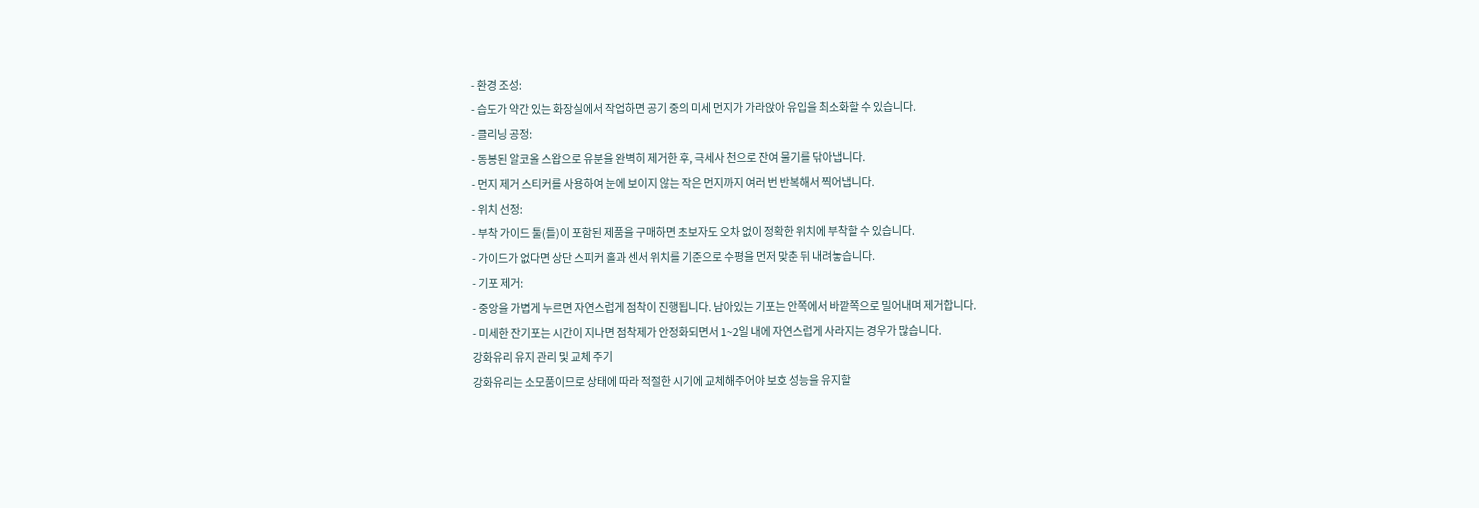- 환경 조성:
- 습도가 약간 있는 화장실에서 작업하면 공기 중의 미세 먼지가 가라앉아 유입을 최소화할 수 있습니다.
- 클리닝 공정:
- 동봉된 알코올 스왑으로 유분을 완벽히 제거한 후, 극세사 천으로 잔여 물기를 닦아냅니다.
- 먼지 제거 스티커를 사용하여 눈에 보이지 않는 작은 먼지까지 여러 번 반복해서 찍어냅니다.
- 위치 선정:
- 부착 가이드 툴(틀)이 포함된 제품을 구매하면 초보자도 오차 없이 정확한 위치에 부착할 수 있습니다.
- 가이드가 없다면 상단 스피커 홀과 센서 위치를 기준으로 수평을 먼저 맞춘 뒤 내려놓습니다.
- 기포 제거:
- 중앙을 가볍게 누르면 자연스럽게 점착이 진행됩니다. 남아있는 기포는 안쪽에서 바깥쪽으로 밀어내며 제거합니다.
- 미세한 잔기포는 시간이 지나면 점착제가 안정화되면서 1~2일 내에 자연스럽게 사라지는 경우가 많습니다.
강화유리 유지 관리 및 교체 주기
강화유리는 소모품이므로 상태에 따라 적절한 시기에 교체해주어야 보호 성능을 유지할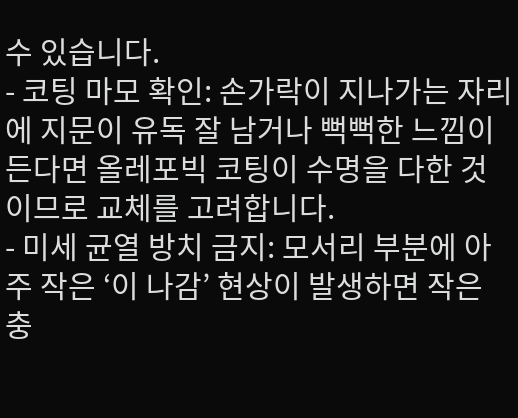수 있습니다.
- 코팅 마모 확인: 손가락이 지나가는 자리에 지문이 유독 잘 남거나 뻑뻑한 느낌이 든다면 올레포빅 코팅이 수명을 다한 것이므로 교체를 고려합니다.
- 미세 균열 방치 금지: 모서리 부분에 아주 작은 ‘이 나감’ 현상이 발생하면 작은 충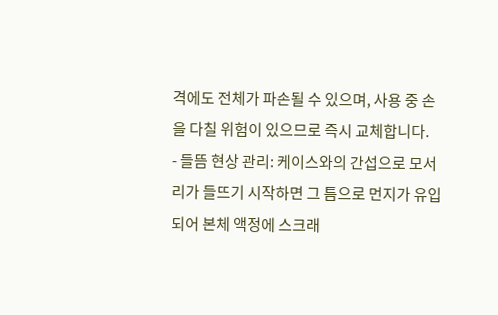격에도 전체가 파손될 수 있으며, 사용 중 손을 다칠 위험이 있으므로 즉시 교체합니다.
- 들뜸 현상 관리: 케이스와의 간섭으로 모서리가 들뜨기 시작하면 그 틈으로 먼지가 유입되어 본체 액정에 스크래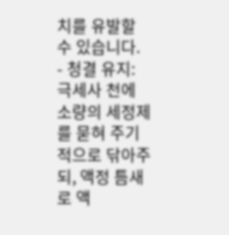치를 유발할 수 있습니다.
- 청결 유지: 극세사 천에 소량의 세정제를 묻혀 주기적으로 닦아주되, 액정 틈새로 액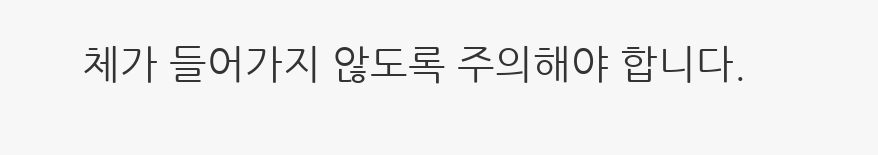체가 들어가지 않도록 주의해야 합니다.